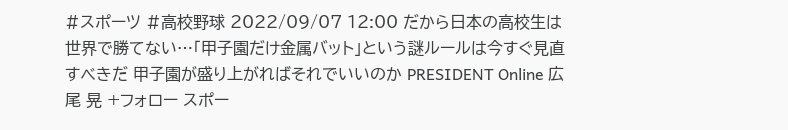#スポーツ #高校野球 2022/09/07 12:00 だから日本の高校生は世界で勝てない…「甲子園だけ金属バット」という謎ルールは今すぐ見直すべきだ 甲子園が盛り上がればそれでいいのか PRESIDENT Online 広尾 晃 +フォロー スポー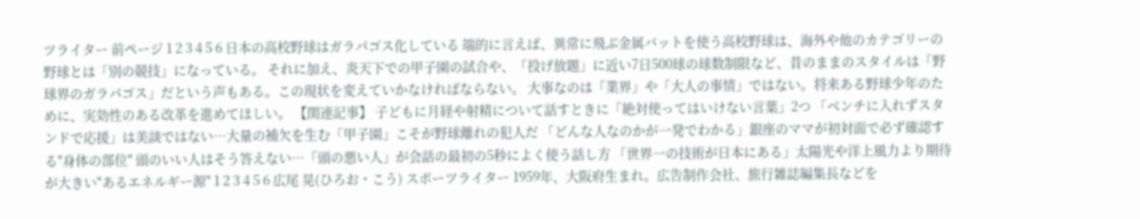ツライター 前ページ 1 2 3 4 5 6 日本の高校野球はガラパゴス化している 端的に言えば、異常に飛ぶ金属バットを使う高校野球は、海外や他のカテゴリーの野球とは「別の競技」になっている。 それに加え、炎天下での甲子園の試合や、「投げ放題」に近い7日500球の球数制限など、昔のままのスタイルは「野球界のガラパゴス」だという声もある。この現状を変えていかなければならない。 大事なのは「業界」や「大人の事情」ではない。将来ある野球少年のために、実効性のある改革を進めてほしい。 【関連記事】 子どもに月経や射精について話すときに「絶対使ってはいけない言葉」2つ 「ベンチに入れずスタンドで応援」は美談ではない…大量の補欠を生む「甲子園」こそが野球離れの犯人だ 「どんな人なのかが一発でわかる」銀座のママが初対面で必ず確認する"身体の部位" 頭のいい人はそう答えない…「頭の悪い人」が会話の最初の5秒によく使う話し方 「世界一の技術が日本にある」太陽光や洋上風力より期待が大きい"あるエネルギー源" 1 2 3 4 5 6 広尾 晃(ひろお・こう) スポーツライター 1959年、大阪府生まれ。広告制作会社、旅行雑誌編集長などを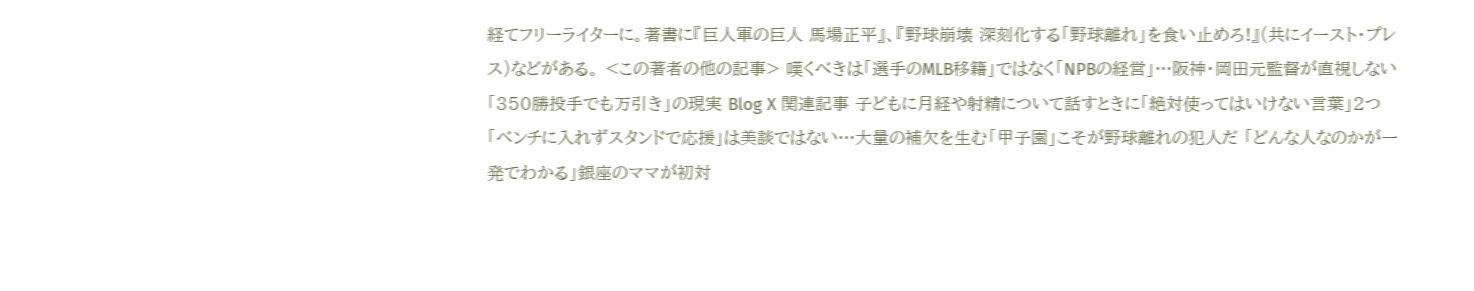経てフリーライターに。著書に『巨人軍の巨人 馬場正平』、『野球崩壊 深刻化する「野球離れ」を食い止めろ!』(共にイースト・プレス)などがある。 <この著者の他の記事> 嘆くべきは「選手のMLB移籍」ではなく「NPBの経営」…阪神・岡田元監督が直視しない「350勝投手でも万引き」の現実 Blog X 関連記事 子どもに月経や射精について話すときに「絶対使ってはいけない言葉」2つ 「ベンチに入れずスタンドで応援」は美談ではない…大量の補欠を生む「甲子園」こそが野球離れの犯人だ 「どんな人なのかが一発でわかる」銀座のママが初対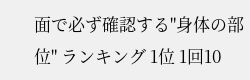面で必ず確認する"身体の部位" ランキング 1位 1回10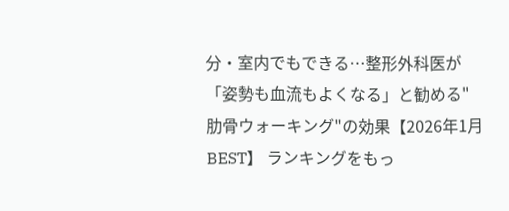分・室内でもできる…整形外科医が「姿勢も血流もよくなる」と勧める"肋骨ウォーキング"の効果【2026年1月BEST】 ランキングをもっ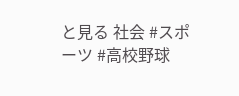と見る 社会 #スポーツ #高校野球